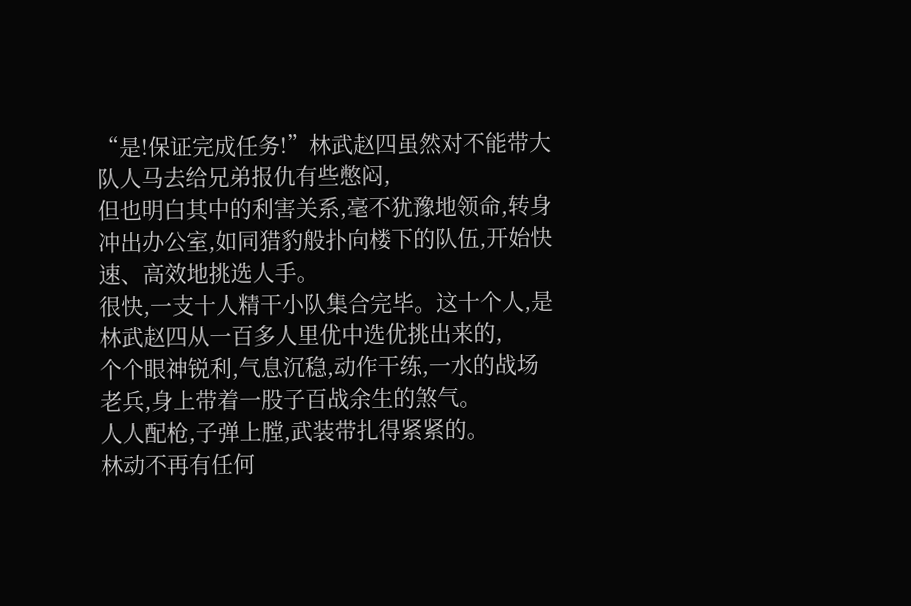“是!保证完成任务!”林武赵四虽然对不能带大队人马去给兄弟报仇有些憋闷,
但也明白其中的利害关系,毫不犹豫地领命,转身冲出办公室,如同猎豹般扑向楼下的队伍,开始快速、高效地挑选人手。
很快,一支十人精干小队集合完毕。这十个人,是林武赵四从一百多人里优中选优挑出来的,
个个眼神锐利,气息沉稳,动作干练,一水的战场老兵,身上带着一股子百战余生的煞气。
人人配枪,子弹上膛,武装带扎得紧紧的。
林动不再有任何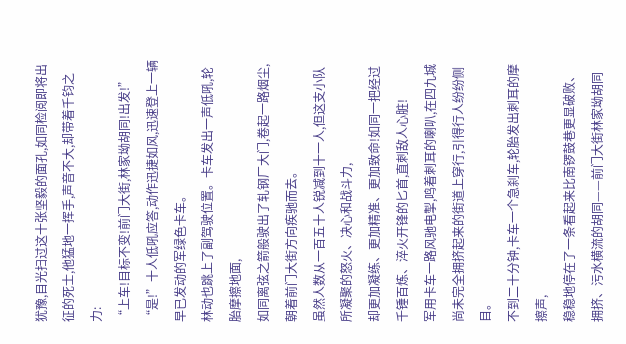犹豫,目光扫过这十张坚毅的面孔,如同检阅即将出征的死士,他猛地一挥手,声音不大,却带着千钧之力:
“上车!目标不变!前门大街,林家坳胡同!出发!”
“是!”十人低吼应答,动作迅捷如风,迅速登上一辆早已发动的军绿色卡车。
林动也跳上了副驾驶位置。卡车发出一声低吼,轮胎摩擦地面,
如同离弦之箭般驶出了轧钢厂大门,卷起一路烟尘,朝着前门大街方向疾驰而去。
虽然人数从一百五十人锐减到十一人,但这支小队所凝聚的怒火、决心和战斗力,
却更加凝练、更加精准、更加致命!如同一把经过千锤百炼、淬火开锋的匕首,直刺敌人心脏!
军用卡车一路风驰电掣,鸣着刺耳的喇叭,在四九城尚未完全拥挤起来的街道上穿行,引得行人纷纷侧目。
不到二十分钟,卡车一个急刹车,轮胎发出刺耳的摩擦声,
稳稳地停在了一条看起来比南锣鼓巷更显破败、拥挤、污水横流的胡同——前门大街林家坳胡同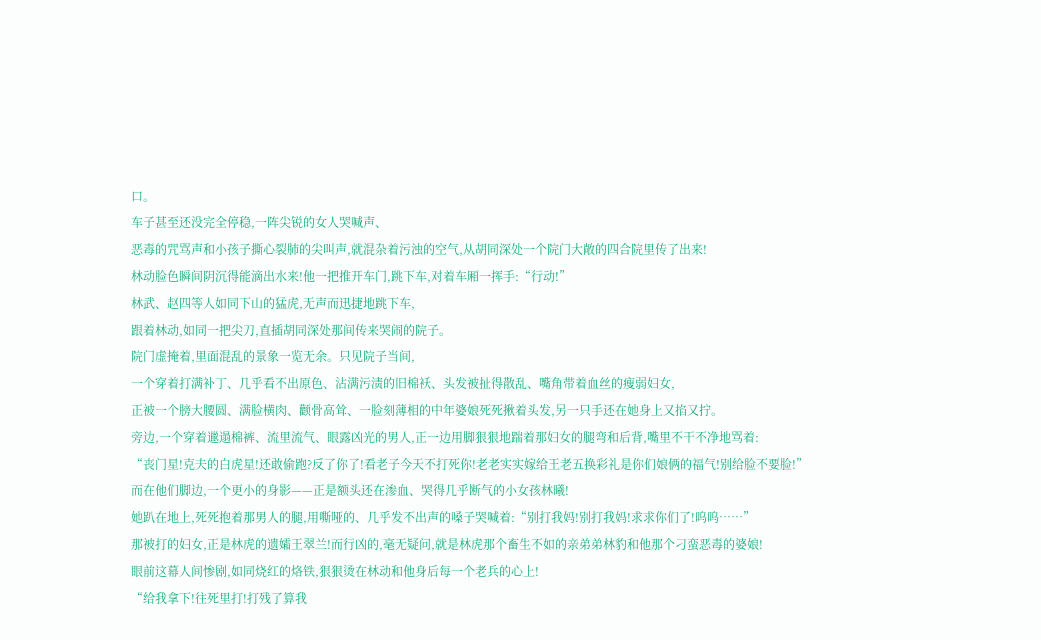口。
车子甚至还没完全停稳,一阵尖锐的女人哭喊声、
恶毒的咒骂声和小孩子撕心裂肺的尖叫声,就混杂着污浊的空气,从胡同深处一个院门大敞的四合院里传了出来!
林动脸色瞬间阴沉得能滴出水来!他一把推开车门,跳下车,对着车厢一挥手:“行动!”
林武、赵四等人如同下山的猛虎,无声而迅捷地跳下车,
跟着林动,如同一把尖刀,直插胡同深处那间传来哭闹的院子。
院门虚掩着,里面混乱的景象一览无余。只见院子当间,
一个穿着打满补丁、几乎看不出原色、沾满污渍的旧棉袄、头发被扯得散乱、嘴角带着血丝的瘦弱妇女,
正被一个膀大腰圆、满脸横肉、颧骨高耸、一脸刻薄相的中年婆娘死死揪着头发,另一只手还在她身上又掐又拧。
旁边,一个穿着邋遢棉裤、流里流气、眼露凶光的男人,正一边用脚狠狠地踹着那妇女的腿弯和后背,嘴里不干不净地骂着:
“丧门星!克夫的白虎星!还敢偷跑?反了你了!看老子今天不打死你!老老实实嫁给王老五换彩礼是你们娘俩的福气!别给脸不要脸!”
而在他们脚边,一个更小的身影——正是额头还在渗血、哭得几乎断气的小女孩林曦!
她趴在地上,死死抱着那男人的腿,用嘶哑的、几乎发不出声的嗓子哭喊着:“别打我妈!别打我妈!求求你们了!呜呜……”
那被打的妇女,正是林虎的遗孀王翠兰!而行凶的,毫无疑问,就是林虎那个畜生不如的亲弟弟林豹和他那个刁蛮恶毒的婆娘!
眼前这幕人间惨剧,如同烧红的烙铁,狠狠烫在林动和他身后每一个老兵的心上!
“给我拿下!往死里打!打残了算我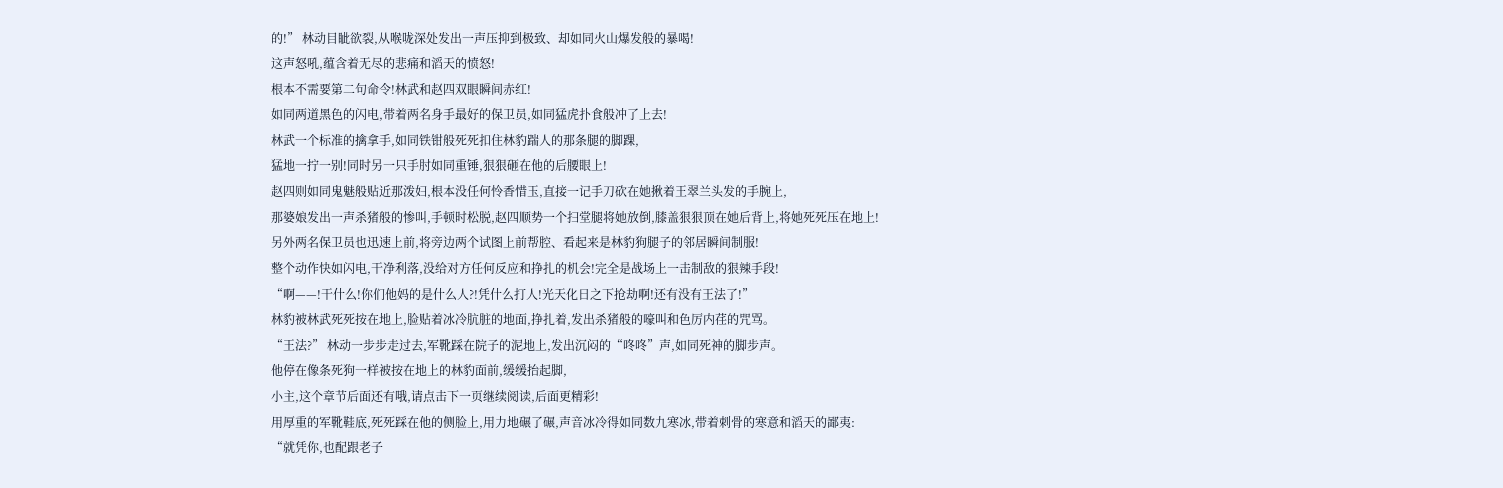的!” 林动目眦欲裂,从喉咙深处发出一声压抑到极致、却如同火山爆发般的暴喝!
这声怒吼,蕴含着无尽的悲痛和滔天的愤怒!
根本不需要第二句命令!林武和赵四双眼瞬间赤红!
如同两道黑色的闪电,带着两名身手最好的保卫员,如同猛虎扑食般冲了上去!
林武一个标准的擒拿手,如同铁钳般死死扣住林豹踹人的那条腿的脚踝,
猛地一拧一别!同时另一只手肘如同重锤,狠狠砸在他的后腰眼上!
赵四则如同鬼魅般贴近那泼妇,根本没任何怜香惜玉,直接一记手刀砍在她揪着王翠兰头发的手腕上,
那婆娘发出一声杀猪般的惨叫,手顿时松脱,赵四顺势一个扫堂腿将她放倒,膝盖狠狠顶在她后背上,将她死死压在地上!
另外两名保卫员也迅速上前,将旁边两个试图上前帮腔、看起来是林豹狗腿子的邻居瞬间制服!
整个动作快如闪电,干净利落,没给对方任何反应和挣扎的机会!完全是战场上一击制敌的狠辣手段!
“啊——!干什么!你们他妈的是什么人?!凭什么打人!光天化日之下抢劫啊!还有没有王法了!”
林豹被林武死死按在地上,脸贴着冰冷肮脏的地面,挣扎着,发出杀猪般的嚎叫和色厉内荏的咒骂。
“王法?” 林动一步步走过去,军靴踩在院子的泥地上,发出沉闷的“咚咚”声,如同死神的脚步声。
他停在像条死狗一样被按在地上的林豹面前,缓缓抬起脚,
小主,这个章节后面还有哦,请点击下一页继续阅读,后面更精彩!
用厚重的军靴鞋底,死死踩在他的侧脸上,用力地碾了碾,声音冰冷得如同数九寒冰,带着刺骨的寒意和滔天的鄙夷:
“就凭你,也配跟老子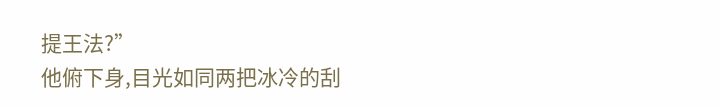提王法?”
他俯下身,目光如同两把冰冷的刮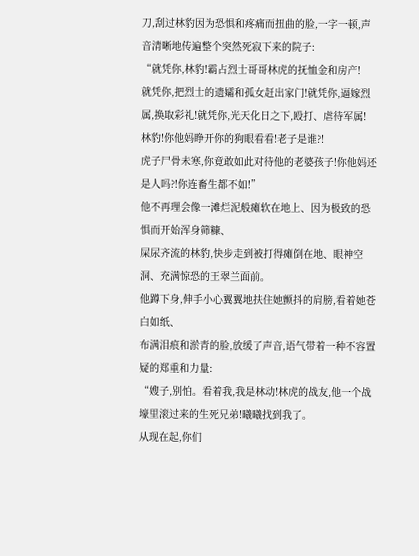刀,刮过林豹因为恐惧和疼痛而扭曲的脸,一字一顿,声音清晰地传遍整个突然死寂下来的院子:
“就凭你,林豹!霸占烈士哥哥林虎的抚恤金和房产!
就凭你,把烈士的遗孀和孤女赶出家门!就凭你,逼嫁烈属,换取彩礼!就凭你,光天化日之下,殴打、虐待军属!
林豹!你他妈睁开你的狗眼看看!老子是谁?!
虎子尸骨未寒,你竟敢如此对待他的老婆孩子!你他妈还是人吗?!你连畜生都不如!”
他不再理会像一滩烂泥般瘫软在地上、因为极致的恐惧而开始浑身筛糠、
屎尿齐流的林豹,快步走到被打得瘫倒在地、眼神空洞、充满惊恐的王翠兰面前。
他蹲下身,伸手小心翼翼地扶住她颤抖的肩膀,看着她苍白如纸、
布满泪痕和淤青的脸,放缓了声音,语气带着一种不容置疑的郑重和力量:
“嫂子,别怕。看着我,我是林动!林虎的战友,他一个战壕里滚过来的生死兄弟!曦曦找到我了。
从现在起,你们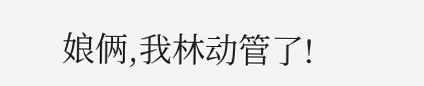娘俩,我林动管了!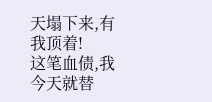天塌下来,有我顶着!
这笔血债,我今天就替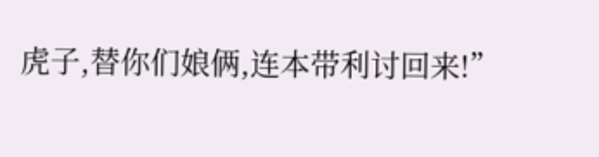虎子,替你们娘俩,连本带利讨回来!”